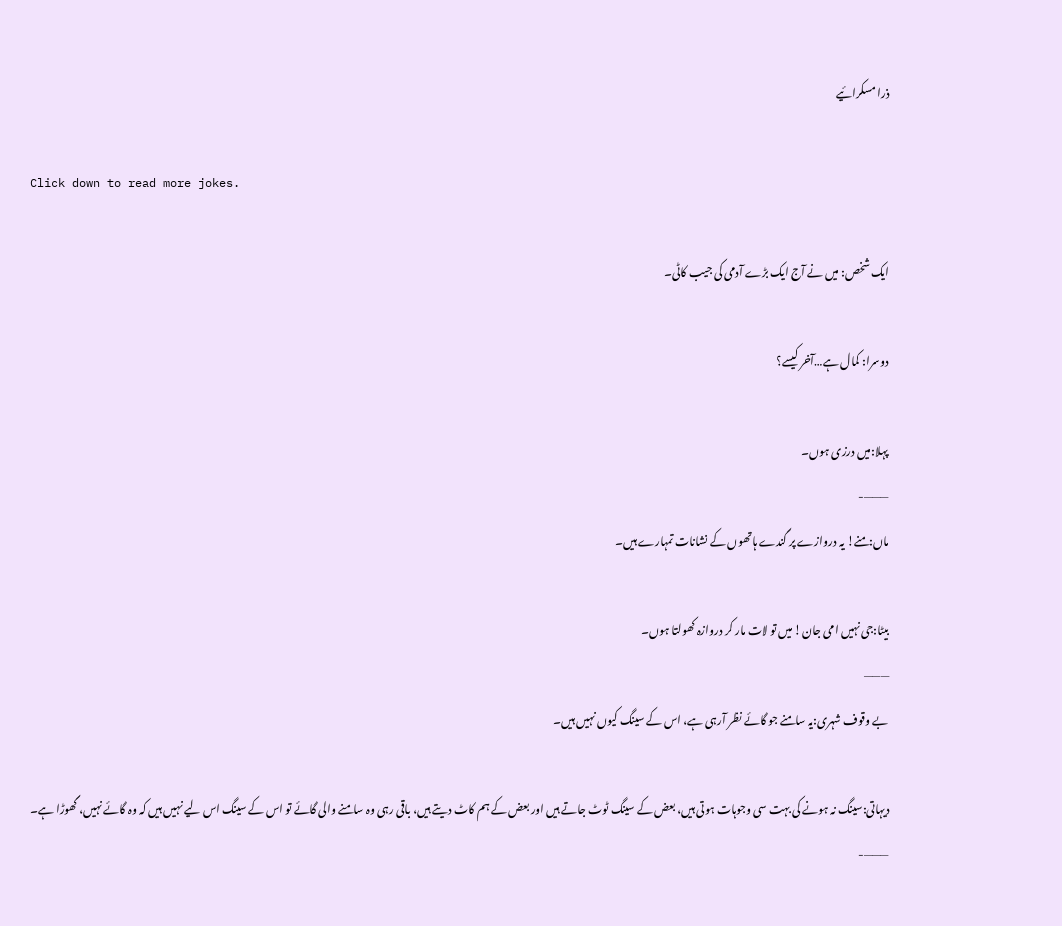ذرا مسکرائیے

Click down to read more jokes.

ایک شخص: میں نے آج ایک بڑے آدمی کی جیب کاٹی۔

دوسرا: کمال ہے…آخر کیسے؟

پہلا:میں درزی ہوں۔
———-
ماں:منے! یہ دروازے پر گندے ہاتھوں کے نشانات تمہارے ہیں۔

بیٹا:جی نہیں امی جان! میں تو لات مار کر دروازہ کھولتا ہوں۔
———
بے وقوف شہری:یہ سامنے جو گائے نظر آرہی ہے، اس کے سینگ کیوں نہیں ہیں۔

دیہاتی:سینگ نہ ہونے کی بہت سی وجوہات ہوتی ہیں، بعض کے سینگ ٹوٹ جاتے ہیں اور بعض کے ہم کاٹ دیتے ہیں، باقی رہی وہ سامنے والی گائے تو اس کے سینگ اس لیے نہیں ہیں کہ وہ گائے نہیں، گھوڑا ہے۔
———-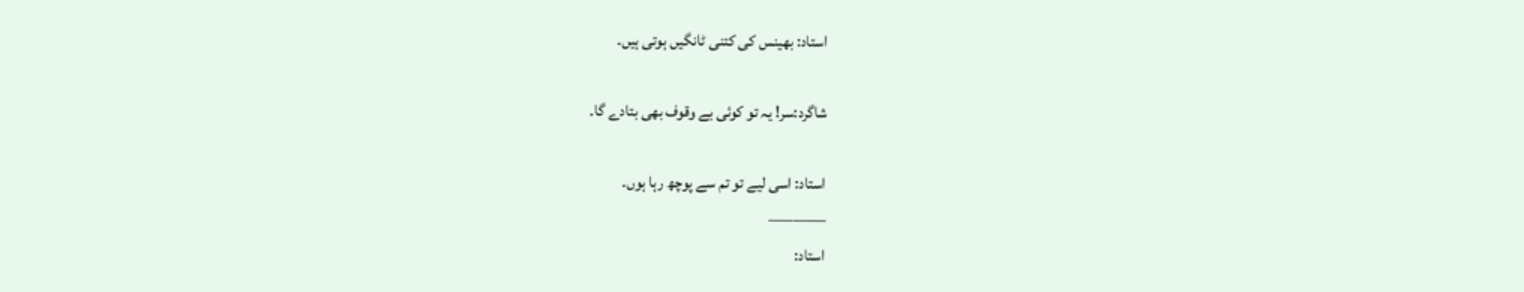استاد: بھینس کی کتنی ٹانگیں ہوتی ہیں۔

شاگرد:سر! یہ تو کوئی بے وقوف بھی بتادے گا۔

استاد: اسی لیے تو تم سے پوچھ رہا ہوں۔
———–
استاد: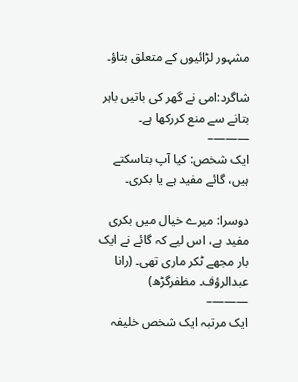مشہور لڑائیوں کے متعلق بتاؤ۔

شاگرد:امی نے گھر کی باتیں باہر بتانے سے منع کررکھا ہے۔
———–
ایک شخص: کیا آپ بتاسکتے ہیں، گائے مفید ہے یا بکری۔

دوسرا: میرے خیال میں بکری مفید ہے، اس لیے کہ گائے نے ایک بار مجھے ٹکر ماری تھی۔ (رانا عبدالرؤف۔ مظفرگڑھ)
———–
ایک مرتبہ ایک شخص خلیفہ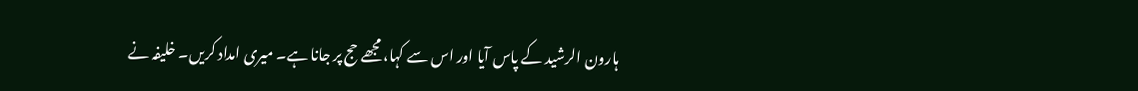ہارون الرشید کے پاس آیا اور اس سے کہا، مجھے حج پر جانا ہے۔ میری امداد کریں۔ خلیفہ نے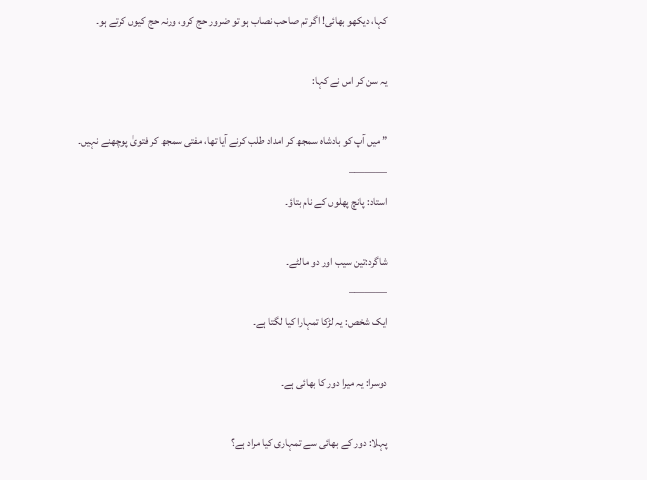کہا، دیکھو بھائی! اگر تم صاحب نصاب ہو تو ضرور حج کرو، ورنہ حج کیوں کرتے ہو۔

یہ سن کر اس نے کہا:

” میں آپ کو بادشاہ سمجھ کر امداد طلب کرنے آیا تھا، مفتی سمجھ کر فتویٰ پوچھنے نہیں۔
———–
استاد: پانچ پھلوں کے نام بتاؤ۔

شاگرد:تین سیب اور دو مالٹے۔
———–
ایک شخص: یہ لڑکا تمہارا کیا لگتا ہے۔

دوسرا: یہ میرا دور کا بھائی ہے۔

پہلا: دور کے بھائی سے تمہاری کیا مراد ہے؟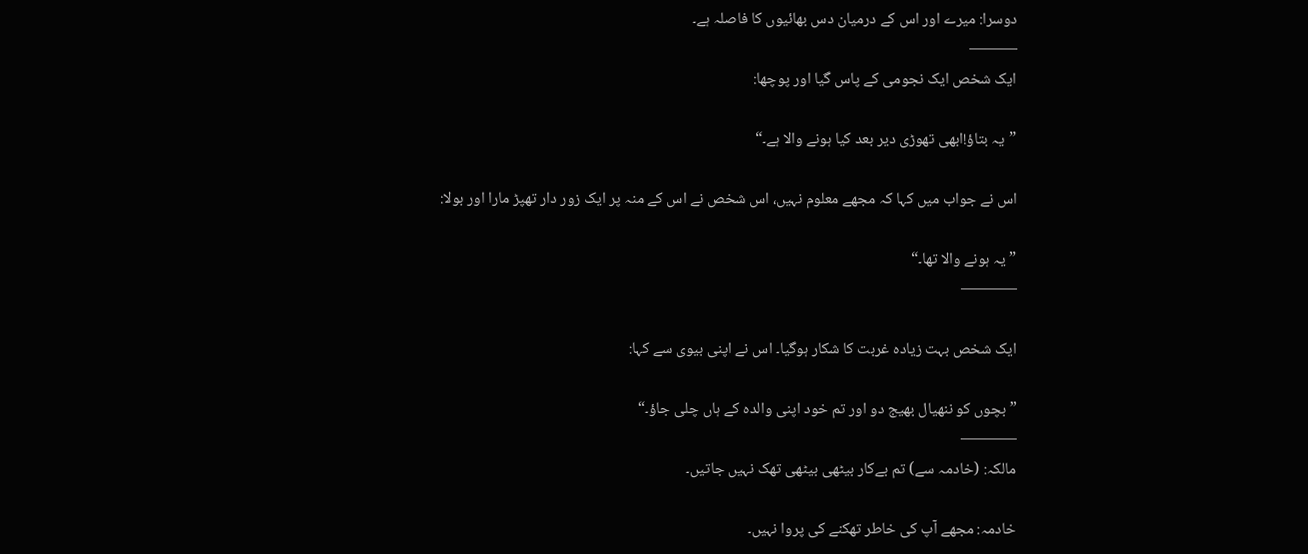دوسرا: میرے اور اس کے درمیان دس بھائیوں کا فاصلہ ہے۔
———
ایک شخص ایک نجومی کے پاس گیا اور پوچھا:

”یہ بتاؤ!ابھی تھوڑی دیر بعد کیا ہونے والا ہے۔“

اس نے جواب میں کہا کہ مجھے معلوم نہیں، اس شخص نے اس کے منہ پر ایک زور دار تھپڑ مارا اور بولا:

” یہ ہونے والا تھا۔“
———–

ایک شخص بہت زیادہ غربت کا شکار ہوگیا۔ اس نے اپنی بیوی سے کہا:

” بچوں کو ننھیال بھیج دو اور تم خود اپنی والدہ کے ہاں چلی جاؤ۔“
———–
مالکہ: (خادمہ سے) تم بےکار بیٹھی بیٹھی تھک نہیں جاتیں۔

خادمہ: مجھے آپ کی خاطر تھکنے کی پروا نہیں۔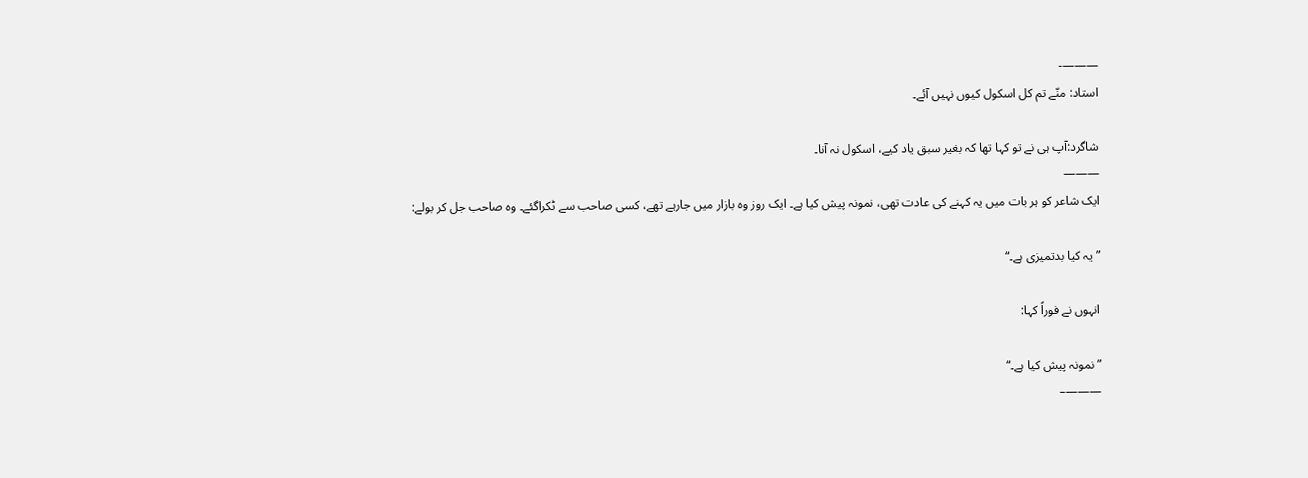———-
استاد: منّے تم کل اسکول کیوں نہیں آئے۔

شاگرد:آپ ہی نے تو کہا تھا کہ بغیر سبق یاد کیے، اسکول نہ آنا۔
———
ایک شاعر کو ہر بات میں یہ کہنے کی عادت تھی، نمونہ پیش کیا ہے۔ ایک روز وہ بازار میں جارہے تھے، کسی صاحب سے ٹکراگئے۔ وہ صاحب جل کر بولے:

” یہ کیا بدتمیزی ہے۔“

انہوں نے فوراً کہا:

” نمونہ پیش کیا ہے۔“
———–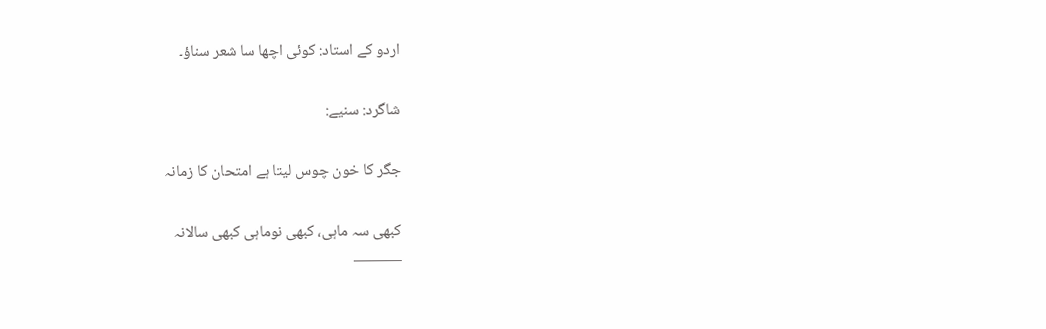اردو کے استاد: کوئی اچھا سا شعر سناؤ۔

شاگرد: سنیے:

جگر کا خون چوس لیتا ہے امتحان کا زمانہ

کبھی سہ ماہی، کبھی نوماہی کبھی سالانہ
———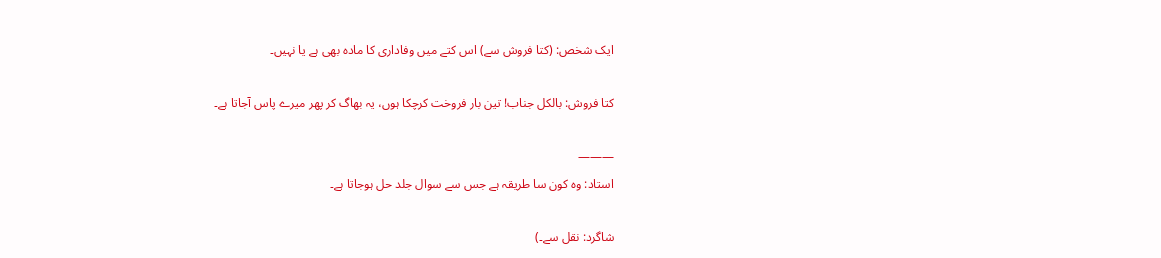ایک شخص: (کتا فروش سے) اس کتے میں وفاداری کا مادہ بھی ہے یا نہیں۔

کتا فروش: بالکل جناب! تین بار فروخت کرچکا ہوں، یہ بھاگ کر پھر میرے پاس آجاتا ہے۔

———
استاد: وہ کون سا طریقہ ہے جس سے سوال جلد حل ہوجاتا ہے۔

شاگرد: نقل سے۔)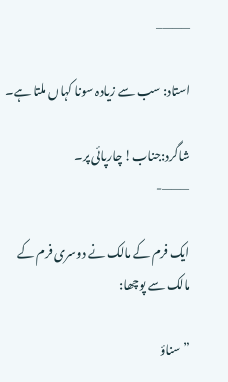———–

استاد: سب سے زیادہ سونا کہاں ملتا ہے۔

شاگرد:جناب! چارپائی پر۔
———-

ایک فرم کے مالک نے دوسری فرم کے مالک سے پوچھا:

”سناؤ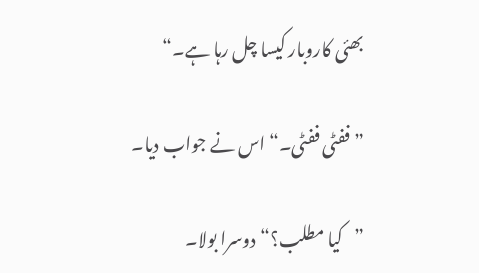بھئی کاروبار کیسا چل رہا ہے۔“

” ففٹی ففٹی۔“ اس نے جواب دیا۔

”کیا مطلب؟“ دوسرا بولا۔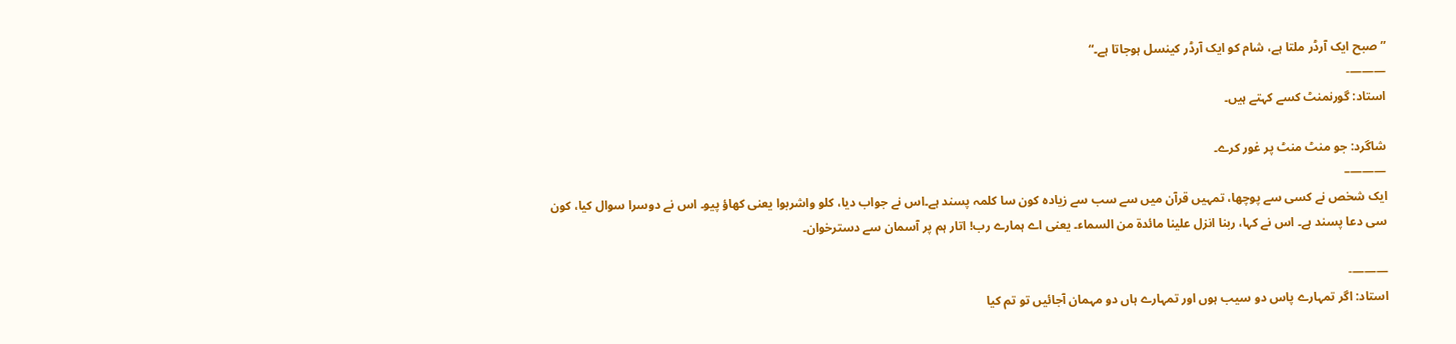”صبح ایک آرڈر ملتا ہے، شام کو ایک آرڈر کینسل ہوجاتا ہے۔“
———-
استاد: گورنمنٹ کسے کہتے ہیں۔

شاگرد: جو منٹ منٹ پر غور کرے۔
———–
ایک شخص نے کسی سے پوچھا، تمہیں قرآن میں سے سب سے زیادہ کون سا کلمہ پسند ہے۔اس نے جواب دیا، کلو واشربوا یعنی کھاؤ پیو۔ اس نے دوسرا سوال کیا، کون سی دعا پسند ہے۔ اس نے کہا، ربنا انزل علینا مائدۃ من السماء۔ یعنی اے ہمارے رب! اتار ہم پر آسمان سے دسترخوان۔

———-
استاد: اگر تمہارے پاس دو سیب ہوں اور تمہارے ہاں دو مہمان آجائیں تو تم کیا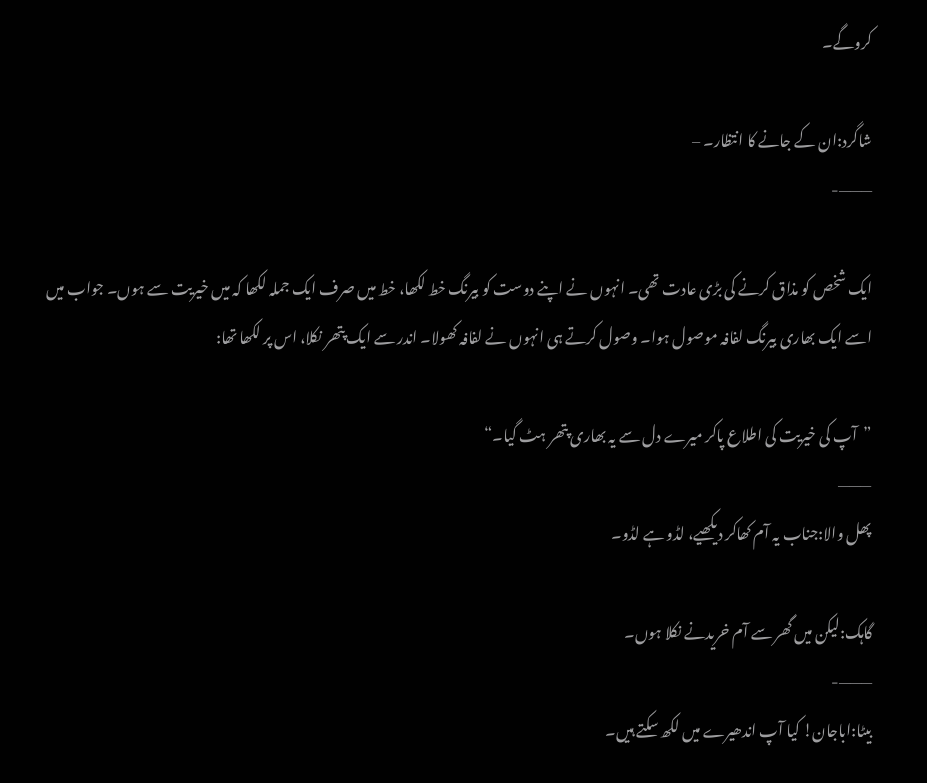کروگے۔

شاگرد:ان کے جانے کا انتظار۔ –
———-

ایک شخص کو مذاق کرنے کی بڑی عادت تھی۔ انہوں نے اپنے دوست کو بیرنگ خط لکھا، خط میں صرف ایک جملہ لکھا کہ میں خیریت سے ہوں۔ جواب میں اسے ایک بھاری بیرنگ لفافہ موصول ہوا۔ وصول کرتے ہی انہوں نے لفافہ کھولا۔ اندر سے ایک پتھر نکلا، اس پر لکھا تھا:

”آپ کی خیریت کی اطلاع پاکر میرے دل سے یہ بھاری پتھر ہٹ گیا۔“
———
پھل والا:جناب یہ آم کھاکر دیکھیے، لڈو ہے لڈو۔

گاہک:لیکن میں گھر سے آم خریدنے نکلا ہوں۔
———-
بیٹا:اباجان! کیا آپ اندھیرے میں لکھ سکتے ہیں۔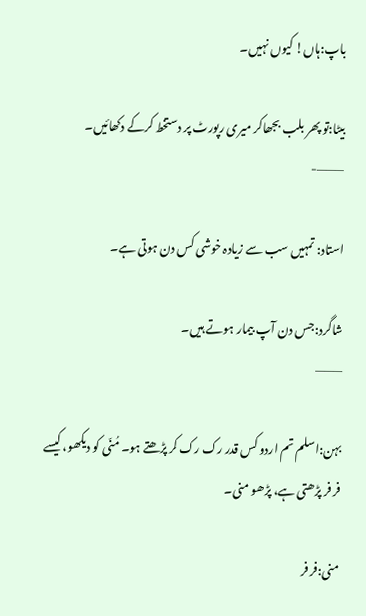باپ:ہاں! کیوں نہیں۔

بیٹا:تو پھر بلب بجھاکر میری رپورٹ پر دستخط کرکے دکھائیں۔
———-

استاد: تمہیں سب سے زیادہ خوشی کس دن ہوتی ہے۔

شاگرد:جس دن آپ بیمار ہوتے ہیں۔
———

بہن:اسلم تم اردو کس قدر رک رک کر پڑھتے ہو۔ مُنّی کو دیکھو، کیسے فر فر پڑھتی ہے، پڑھو منی۔

منی:فر فر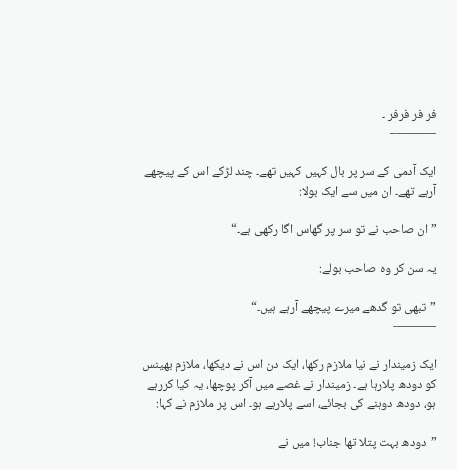فر فر فرفر ۔
———–

ایک آدمی کے سر پر بال کہیں کہیں تھے۔ چند لڑکے اس کے پیچھے آرہے تھے۔ ان میں سے ایک بولا:

” ان صاحب نے تو سر پر گھاس اگا رکھی ہے۔“

یہ سن کر وہ صاحب بولے:

”تبھی تو گدھے میرے پیچھے آرہے ہیں۔“
———-

ایک زمیندار نے نیا ملازم رکھا، ایک دن اس نے دیکھا، ملازم بھینس کو دودھ پلارہا ہے۔ زمیندار نے غصے میں آکر پوچھا، یہ کیا کررہے ہو، دودھ دوہنے کی بجائے، اسے پلارہے ہو۔ اس پر ملازم نے کہا:

”دودھ بہت پتلا تھا جناب! میں نے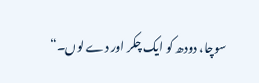سوچا، دودھ کو ایک چکر اور دے لوں۔“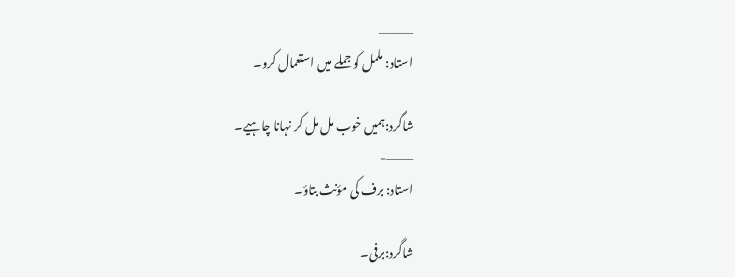———–
استاد: ململ کو جملے میں استعمال کرو۔

شاگرد:ہمیں خوب مل مل کر نہانا چاہیے۔
———-
استاد: برف کی مؤنث بتاؤ۔

شاگرد:برفی۔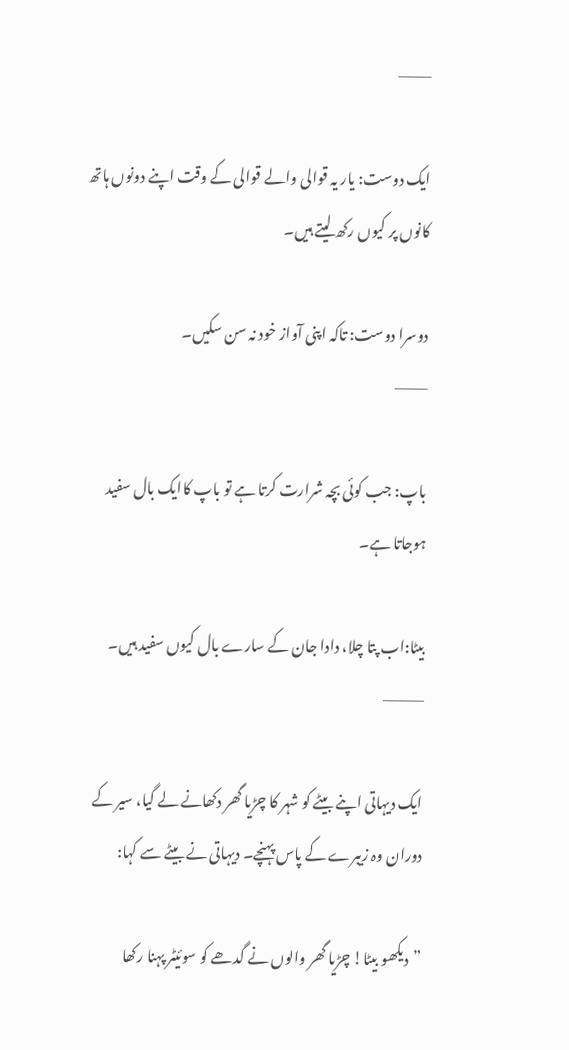———

ایک دوست: یار یہ قوالی والے قوالی کے وقت اپنے دونوں ہاتھ کانوں پر کیوں رکھ لیتے ہیں۔

دوسرا دوست: تاکہ اپنی آواز خود نہ سن سکیں۔
———

باپ: جب کوئی بچہ شرارت کرتا ہے تو باپ کاایک بال سفید ہوجاتا ہے۔

بیٹا:اب پتا چلا، دادا جان کے سارے بال کیوں سفید ہیں۔
———–

ایک دیہاتی اپنے بیٹے کو شہر کا چڑیا گھر دکھانے لے گیا، سیر کے دوران وہ زیبرے کے پاس پہنچے۔ دیہاتی نے بیٹے سے کہا:

”دیکھو بیٹا! چڑیا گھر والوں نے گدھے کو سوئیٹر پہنا رکھا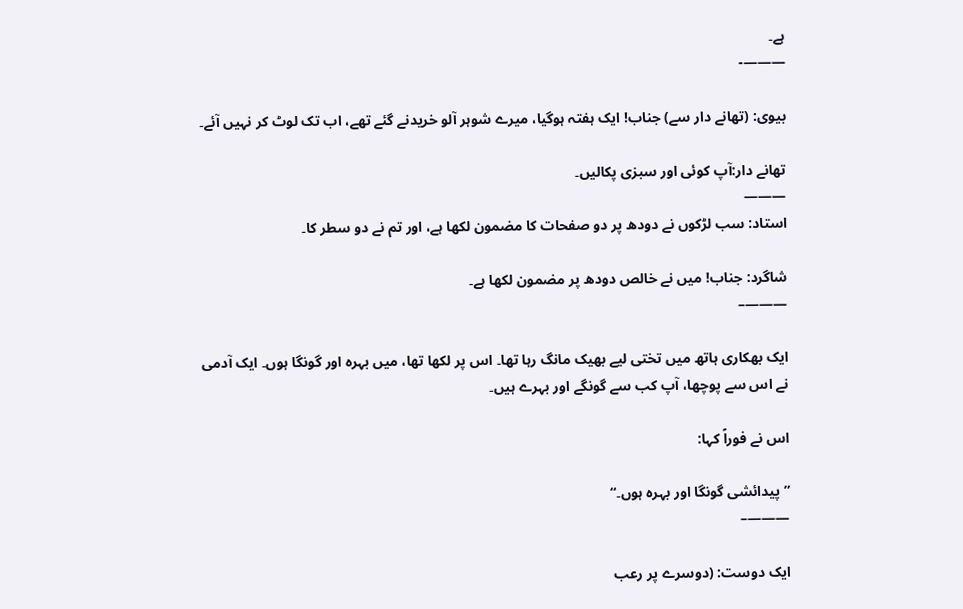ہے۔
———-

بیوی: (تھانے دار سے) جناب! ایک ہفتہ ہوگیا، میرے شوہر آلو خریدنے گئے تھے، اب تک لوٹ کر نہیں آئے۔

تھانے دار:آپ کوئی اور سبزی پکالیں۔
———
استاد: سب لڑکوں نے دودھ پر دو صفحات کا مضمون لکھا ہے، اور تم نے دو سطر کا۔

شاگرد: جناب! میں نے خالص دودھ پر مضمون لکھا ہے۔
———–

ایک بھکاری ہاتھ میں تختی لیے بھیک مانگ رہا تھا۔ اس پر لکھا تھا، میں بہرہ اور گونگا ہوں۔ ایک آدمی نے اس سے پوچھا، آپ کب سے گونگے اور بہرے ہیں۔

اس نے فوراً کہا:

” پیدائشی گونگا اور بہرہ ہوں۔“
———–

ایک دوست: (دوسرے پر رعب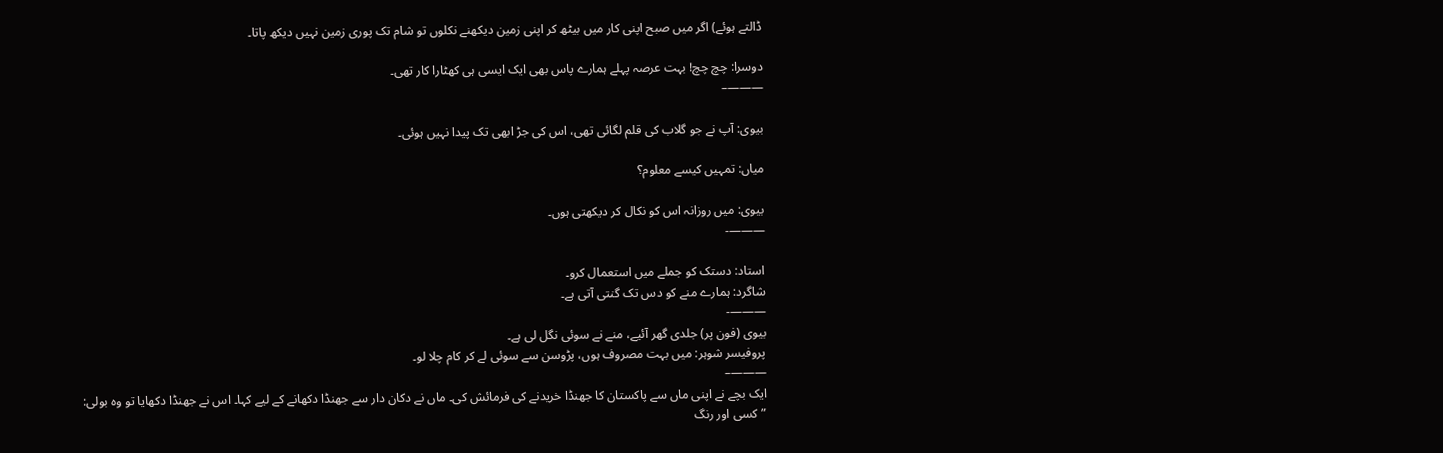ڈالتے ہوئے) اگر میں صبح اپنی کار میں بیٹھ کر اپنی زمین دیکھنے نکلوں تو شام تک پوری زمین نہیں دیکھ پاتا۔

دوسرا: چچ چچ! بہت عرصہ پہلے ہمارے پاس بھی ایک ایسی ہی کھٹارا کار تھی۔
———–

بیوی: آپ نے جو گلاب کی قلم لگائی تھی، اس کی جڑ ابھی تک پیدا نہیں ہوئی۔

میاں: تمہیں کیسے معلوم؟

بیوی: میں روزانہ اس کو نکال کر دیکھتی ہوں۔
———-

استاد: دستک کو جملے میں استعمال کرو۔
شاگرد: ہمارے منے کو دس تک گنتی آتی ہے۔
———-
بیوی (فون پر) جلدی گھر آئیے، منے نے سوئی نگل لی ہے۔
پروفیسر شوہر: میں بہت مصروف ہوں، پڑوسن سے سوئی لے کر کام چلا لو۔
———–
ایک بچے نے اپنی ماں سے پاکستان کا جھنڈا خریدنے کی فرمائش کی۔ ماں نے دکان دار سے جھنڈا دکھانے کے لیے کہا۔ اس نے جھنڈا دکھایا تو وہ بولی:
”کسی اور رنگ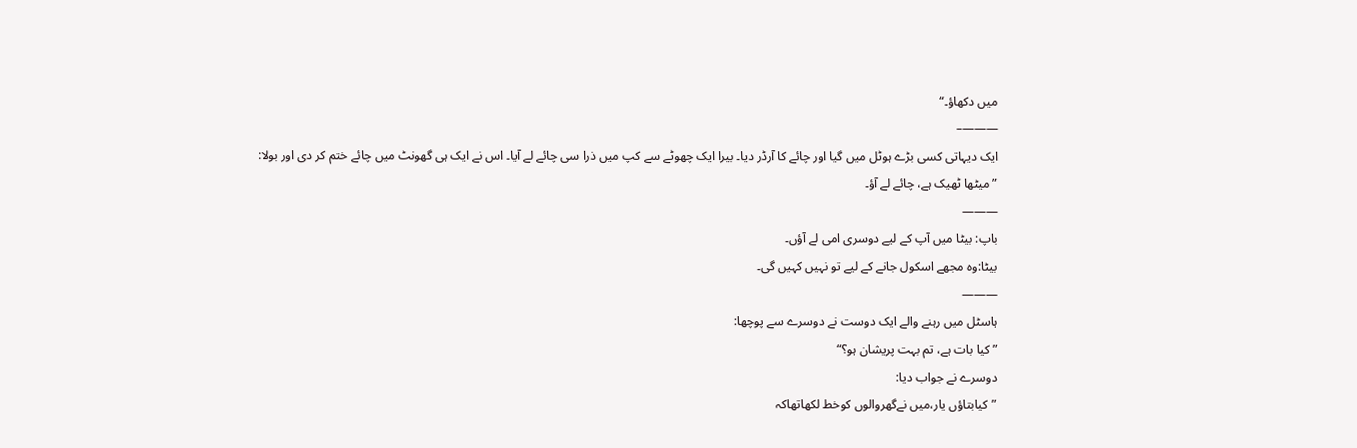میں دکھاؤ۔“
———–
ایک دیہاتی کسی بڑے ہوٹل میں گیا اور چائے کا آرڈر دیا۔ بیرا ایک چھوٹے سے کپ میں ذرا سی چائے لے آیا۔ اس نے ایک ہی گھونٹ میں چائے ختم کر دی اور بولا:
”میٹھا ٹھیک ہے، چائے لے آؤ۔
———
باپ: بیٹا میں آپ کے لیے دوسری امی لے آؤں۔
بیٹا:وہ مجھے اسکول جانے کے لیے تو نہیں کہیں گی۔
———
ہاسٹل میں رہنے والے ایک دوست نے دوسرے سے پوچھا:
”کیا بات ہے، تم بہت پریشان ہو؟“
دوسرے نے جواب دیا:
”کیابتاؤں یار،میں نےگھروالوں کوخط لکھاتھاکہ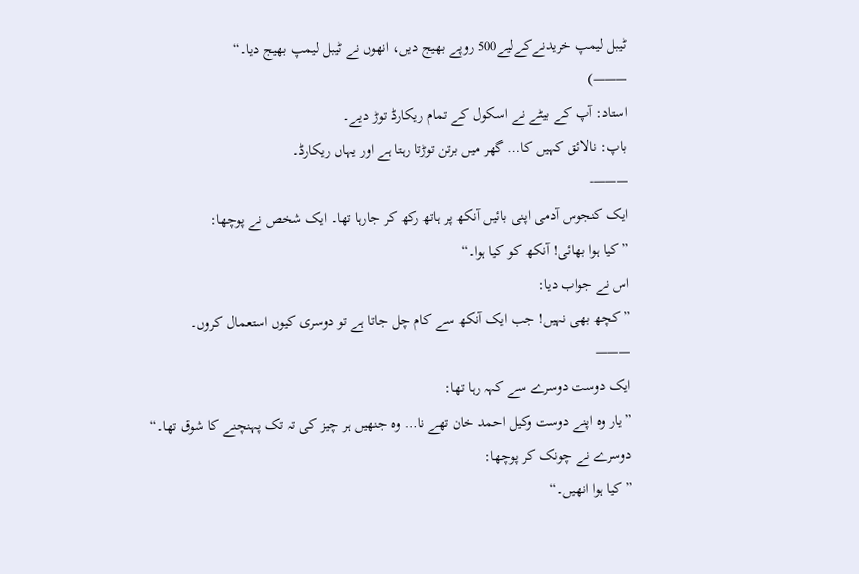ٹیبل لیمپ خریدنےکےلیے500 روپے بھیج دیں، انھوں نے ٹیبل لیمپ بھیج دیا۔“
———)
استاد: آپ کے بیٹے نے اسکول کے تمام ریکارڈ توڑ دیے۔
باپ: نالائق کہیں کا… گھر میں برتن توڑتا رہتا ہے اور یہاں ریکارڈ۔
———-
ایک کنجوس آدمی اپنی بائیں آنکھ پر ہاتھ رکھ کر جارہا تھا۔ ایک شخص نے پوچھا:
”کیا ہوا بھائی! آنکھ کو کیا ہوا۔“
اس نے جواب دیا:
”کچھ بھی نہیں! جب ایک آنکھ سے کام چل جاتا ہے تو دوسری کیوں استعمال کروں۔
———
ایک دوست دوسرے سے کہہ رہا تھا:
”یار وہ اپنے دوست وکیل احمد خان تھے نا… وہ جنھیں ہر چیز کی تہ تک پہنچنے کا شوق تھا۔“
دوسرے نے چونک کر پوچھا:
”کیا ہوا انھیں۔“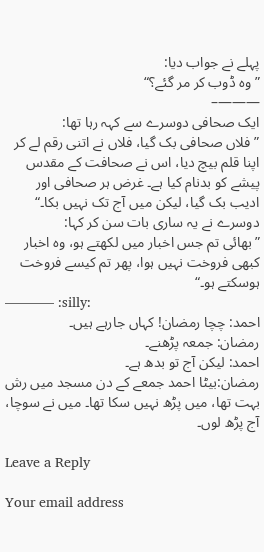پہلے نے جواب دیا:
”وہ ڈوب کر مر گئے؟“
———–
ایک صحافی دوسرے سے کہہ رہا تھا:
”فلاں صحافی بک گیا، فلاں نے اتنی رقم لے کر اپنا قلم بیچ دیا، اس نے صحافت کے مقدس پیشے کو بدنام کیا ہے۔ غرض ہر صحافی اور ادیب بک گیا، لیکن میں آج تک نہیں بکا۔“
دوسرے نے یہ ساری بات سن کر کہا:
”بھائی تم جس اخبار میں لکھتے ہو، وہ اخبار کبھی فروخت نہیں ہوا، پھر تم کیسے فروخت ہوسکتے ہو۔“
———– :silly:
احمد: چچا رمضان! کہاں جارہے ہیں۔
رمضان: جمعہ پڑھنے۔
احمد: لیکن آج تو بدھ ہے۔
رمضان:بیٹا احمد جمعے کے دن مسجد میں رش بہت تھا، میں پڑھ نہیں سکا تھا۔ میں نے سوچا، آج پڑھ لوں۔

Leave a Reply

Your email address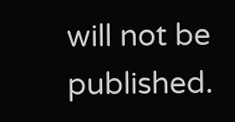will not be published.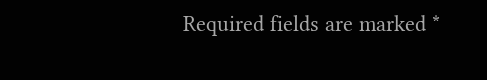Required fields are marked *